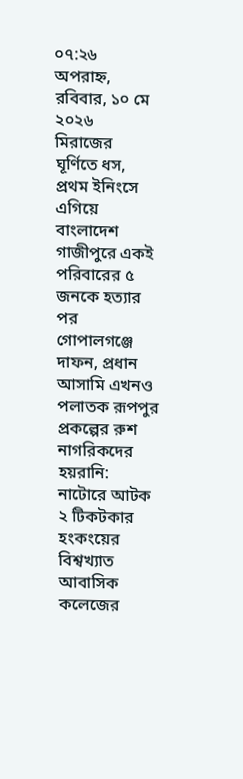০৭:২৬ অপরাহ্ন, রবিবার, ১০ মে ২০২৬
মিরাজের ঘূর্ণিতে ধস, প্রথম ইনিংসে এগিয়ে বাংলাদেশ গাজীপুরে একই পরিবারের ৫ জনকে হত্যার পর গোপালগঞ্জে দাফন, প্রধান আসামি এখনও পলাতক রূপপুর প্রকল্পের রুশ নাগরিকদের হয়রানি: নাটোরে আটক ২ টিকটকার হংকংয়ের বিশ্বখ্যাত আবাসিক কলেজের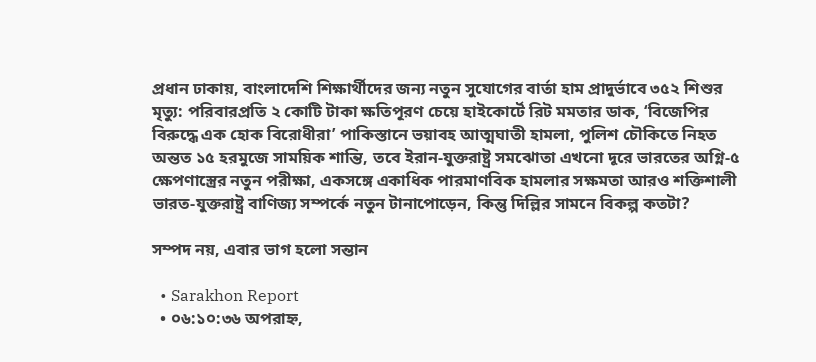প্রধান ঢাকায়, বাংলাদেশি শিক্ষার্থীদের জন্য নতুন সুযোগের বার্তা হাম প্রাদুর্ভাবে ৩৫২ শিশুর মৃত্যু: পরিবারপ্রতি ২ কোটি টাকা ক্ষতিপূরণ চেয়ে হাইকোর্টে রিট মমতার ডাক, ‘বিজেপির বিরুদ্ধে এক হোক বিরোধীরা’ পাকিস্তানে ভয়াবহ আত্মঘাতী হামলা, পুলিশ চৌকিতে নিহত অন্তত ১৫ হরমুজে সাময়িক শান্তি, তবে ইরান-যুক্তরাষ্ট্র সমঝোতা এখনো দূরে ভারতের অগ্নি-৫ ক্ষেপণাস্ত্রের নতুন পরীক্ষা, একসঙ্গে একাধিক পারমাণবিক হামলার সক্ষমতা আরও শক্তিশালী ভারত-যুক্তরাষ্ট্র বাণিজ্য সম্পর্কে নতুন টানাপোড়েন, কিন্তু দিল্লির সামনে বিকল্প কতটা?

সম্পদ নয়, এবার ভাগ হলো সন্তান

  • Sarakhon Report
  • ০৬:১০:৩৬ অপরাহ্ন,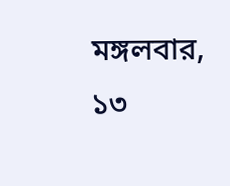মঙ্গলবার, ১৩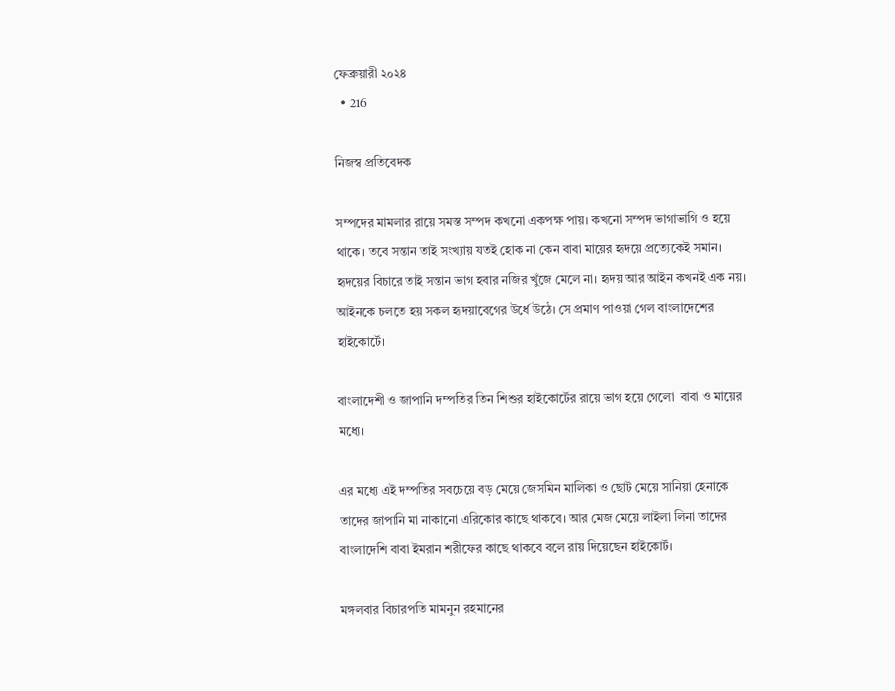ফেব্রুয়ারী ২০২৪
  • 216

নিজস্ব প্রতিবেদক

সম্পদের মামলার রায়ে সমস্ত সম্পদ কখনো একপক্ষ পায়। কখনো সম্পদ ভাগাভাগি ও হয়ে থাকে। তবে সন্তান তাই সংখ্যায় যতই হোক না কেন বাবা মায়ের হৃদয়ে প্রত্যেকেই সমান। হৃদয়ের বিচারে তাই সন্তান ভাগ হবার নজির খুঁজে মেলে না। হৃদয় আর আইন কখনই এক নয়। আইনকে চলতে হয় সকল হৃদয়াবেগের উর্ধে উঠে। সে প্রমাণ পাওয়া গেল বাংলাদেশের হাইকোর্টে।

বাংলাদেশী ও জাপানি দম্পতির তিন শিশুর হাইকোর্টের রায়ে ভাগ হয়ে গেলো  বাবা ও মায়ের মধ্যে।

এর মধ্যে এই দম্পতির সবচেয়ে বড় মেয়ে জেসমিন মালিকা ও ছোট মেয়ে সানিয়া হেনাকে তাদের জাপানি মা নাকানো এরিকোর কাছে থাকবে। আর মেজ মেয়ে লাইলা লিনা তাদের বাংলাদেশি বাবা ইমরান শরীফের কাছে থাকবে বলে রায় দিয়েছেন হাইকোর্ট।

মঙ্গলবার বিচারপতি মামনুন রহমানের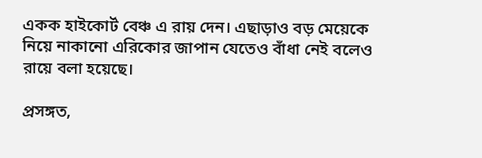একক হাইকোর্ট বেঞ্চ এ রায় দেন। এছাড়াও বড় মেয়েকে নিয়ে নাকানো এরিকোর জাপান যেতেও বাঁধা নেই বলেও রায়ে বলা হয়েছে।

প্রসঙ্গত,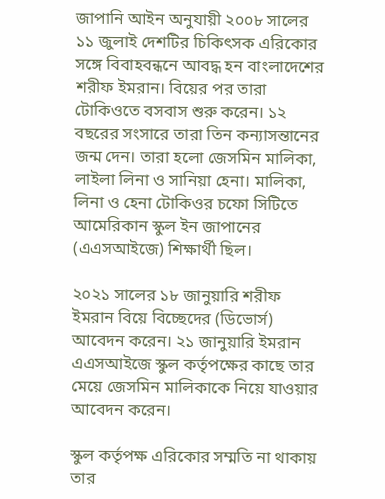জাপানি আইন অনুযায়ী ২০০৮ সালের ১১ জুলাই দেশটির চিকিৎসক এরিকোর সঙ্গে বিবাহবন্ধনে আবদ্ধ হন বাংলাদেশের শরীফ ইমরান। বিয়ের পর তারা টোকিওতে বসবাস শুরু করেন। ১২ বছরের সংসারে তারা তিন কন্যাসন্তানের জন্ম দেন। তারা হলো জেসমিন মালিকা, লাইলা লিনা ও সানিয়া হেনা। মালিকা, লিনা ও হেনা টোকিওর চফো সিটিতে আমেরিকান স্কুল ইন জাপানের (এএসআইজে) শিক্ষার্থী ছিল।

২০২১ সালের ১৮ জানুয়ারি শরীফ ইমরান বিয়ে বিচ্ছেদের (ডিভোর্স) আবেদন করেন। ২১ জানুয়ারি ইমরান এএসআইজে স্কুল কর্তৃপক্ষের কাছে তার মেয়ে জেসমিন মালিকাকে নিয়ে যাওয়ার আবেদন করেন।

স্কুল কর্তৃপক্ষ এরিকোর সম্মতি না থাকায় তার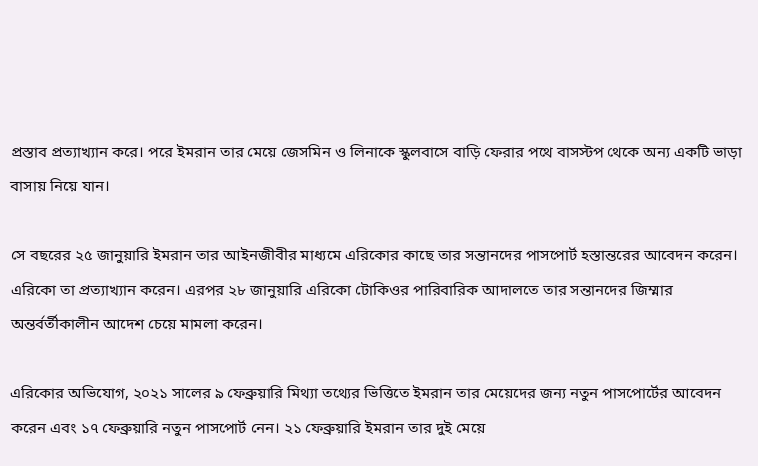প্রস্তাব প্রত্যাখ্যান করে। পরে ইমরান তার মেয়ে জেসমিন ও লিনাকে স্কুলবাসে বাড়ি ফেরার পথে বাসস্টপ থেকে অন্য একটি ভাড়া বাসায় নিয়ে যান।

সে বছরের ২৫ জানুয়ারি ইমরান তার আইনজীবীর মাধ্যমে এরিকোর কাছে তার সন্তানদের পাসপোর্ট হস্তান্তরের আবেদন করেন। এরিকো তা প্রত্যাখ্যান করেন। এরপর ২৮ জানুয়ারি এরিকো টোকিওর পারিবারিক আদালতে তার সন্তানদের জিম্মার অন্তর্বর্তীকালীন আদেশ চেয়ে মামলা করেন।

এরিকোর অভিযোগ, ২০২১ সালের ৯ ফেব্রুয়ারি মিথ্যা তথ্যের ভিত্তিতে ইমরান তার মেয়েদের জন্য নতুন পাসপোর্টের আবেদন করেন এবং ১৭ ফেব্রুয়ারি নতুন পাসপোর্ট নেন। ২১ ফেব্রুয়ারি ইমরান তার দুই মেয়ে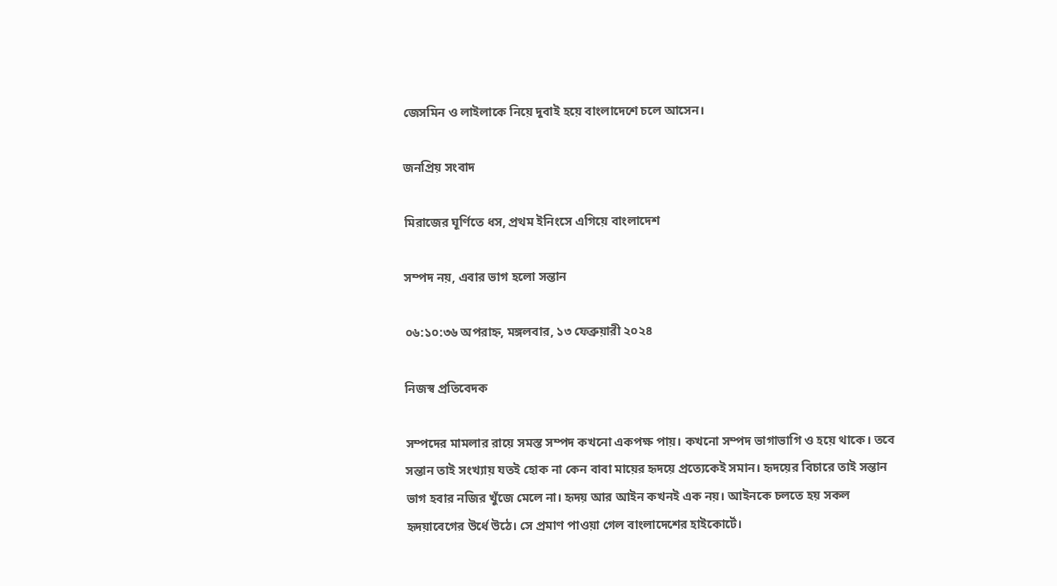জেসমিন ও লাইলাকে নিয়ে দুবাই হয়ে বাংলাদেশে চলে আসেন।

জনপ্রিয় সংবাদ

মিরাজের ঘূর্ণিতে ধস, প্রথম ইনিংসে এগিয়ে বাংলাদেশ

সম্পদ নয়, এবার ভাগ হলো সন্তান

০৬:১০:৩৬ অপরাহ্ন, মঙ্গলবার, ১৩ ফেব্রুয়ারী ২০২৪

নিজস্ব প্রতিবেদক

সম্পদের মামলার রায়ে সমস্ত সম্পদ কখনো একপক্ষ পায়। কখনো সম্পদ ভাগাভাগি ও হয়ে থাকে। তবে সন্তান তাই সংখ্যায় যতই হোক না কেন বাবা মায়ের হৃদয়ে প্রত্যেকেই সমান। হৃদয়ের বিচারে তাই সন্তান ভাগ হবার নজির খুঁজে মেলে না। হৃদয় আর আইন কখনই এক নয়। আইনকে চলতে হয় সকল হৃদয়াবেগের উর্ধে উঠে। সে প্রমাণ পাওয়া গেল বাংলাদেশের হাইকোর্টে।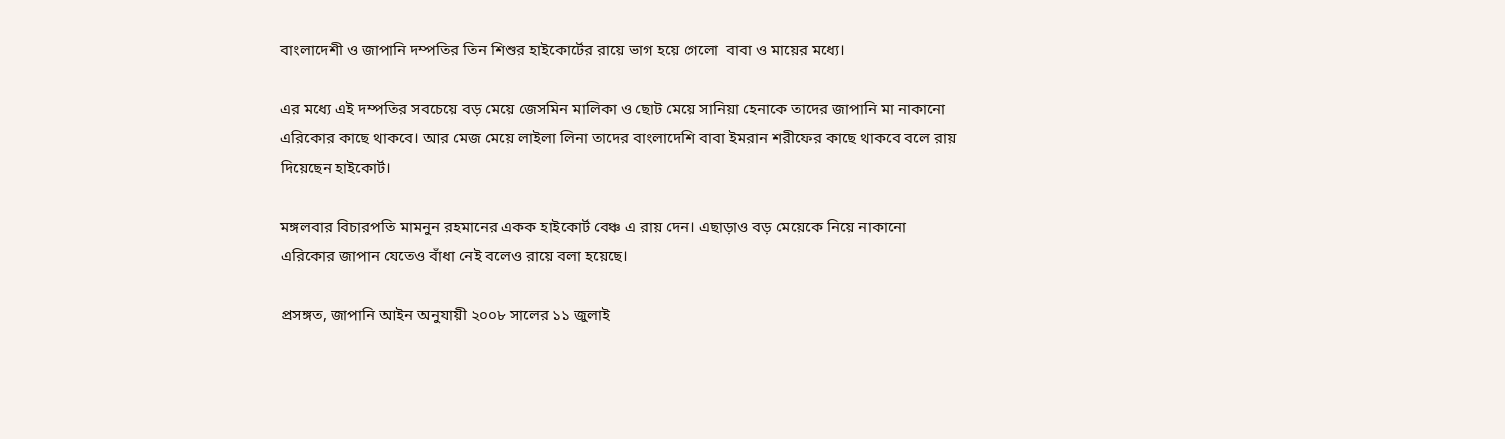বাংলাদেশী ও জাপানি দম্পতির তিন শিশুর হাইকোর্টের রায়ে ভাগ হয়ে গেলো  বাবা ও মায়ের মধ্যে।

এর মধ্যে এই দম্পতির সবচেয়ে বড় মেয়ে জেসমিন মালিকা ও ছোট মেয়ে সানিয়া হেনাকে তাদের জাপানি মা নাকানো এরিকোর কাছে থাকবে। আর মেজ মেয়ে লাইলা লিনা তাদের বাংলাদেশি বাবা ইমরান শরীফের কাছে থাকবে বলে রায় দিয়েছেন হাইকোর্ট।

মঙ্গলবার বিচারপতি মামনুন রহমানের একক হাইকোর্ট বেঞ্চ এ রায় দেন। এছাড়াও বড় মেয়েকে নিয়ে নাকানো এরিকোর জাপান যেতেও বাঁধা নেই বলেও রায়ে বলা হয়েছে।

প্রসঙ্গত, জাপানি আইন অনুযায়ী ২০০৮ সালের ১১ জুলাই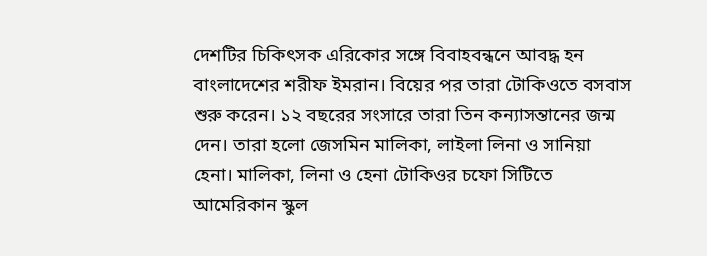দেশটির চিকিৎসক এরিকোর সঙ্গে বিবাহবন্ধনে আবদ্ধ হন বাংলাদেশের শরীফ ইমরান। বিয়ের পর তারা টোকিওতে বসবাস শুরু করেন। ১২ বছরের সংসারে তারা তিন কন্যাসন্তানের জন্ম দেন। তারা হলো জেসমিন মালিকা, লাইলা লিনা ও সানিয়া হেনা। মালিকা, লিনা ও হেনা টোকিওর চফো সিটিতে আমেরিকান স্কুল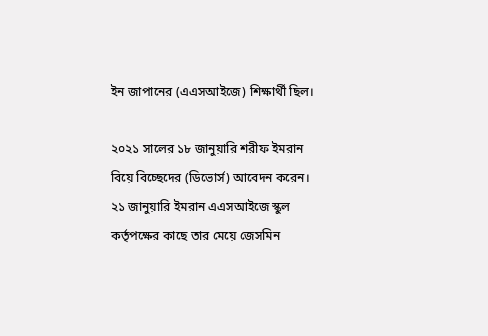ইন জাপানের (এএসআইজে) শিক্ষার্থী ছিল।

২০২১ সালের ১৮ জানুয়ারি শরীফ ইমরান বিয়ে বিচ্ছেদের (ডিভোর্স) আবেদন করেন। ২১ জানুয়ারি ইমরান এএসআইজে স্কুল কর্তৃপক্ষের কাছে তার মেয়ে জেসমিন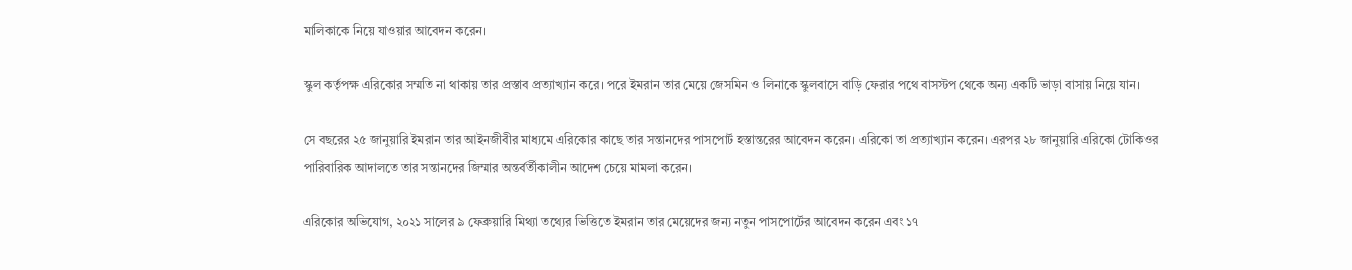মালিকাকে নিয়ে যাওয়ার আবেদন করেন।

স্কুল কর্তৃপক্ষ এরিকোর সম্মতি না থাকায় তার প্রস্তাব প্রত্যাখ্যান করে। পরে ইমরান তার মেয়ে জেসমিন ও লিনাকে স্কুলবাসে বাড়ি ফেরার পথে বাসস্টপ থেকে অন্য একটি ভাড়া বাসায় নিয়ে যান।

সে বছরের ২৫ জানুয়ারি ইমরান তার আইনজীবীর মাধ্যমে এরিকোর কাছে তার সন্তানদের পাসপোর্ট হস্তান্তরের আবেদন করেন। এরিকো তা প্রত্যাখ্যান করেন। এরপর ২৮ জানুয়ারি এরিকো টোকিওর পারিবারিক আদালতে তার সন্তানদের জিম্মার অন্তর্বর্তীকালীন আদেশ চেয়ে মামলা করেন।

এরিকোর অভিযোগ, ২০২১ সালের ৯ ফেব্রুয়ারি মিথ্যা তথ্যের ভিত্তিতে ইমরান তার মেয়েদের জন্য নতুন পাসপোর্টের আবেদন করেন এবং ১৭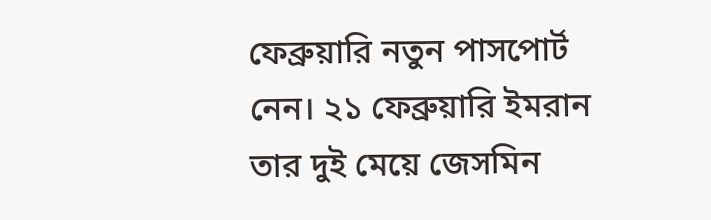ফেব্রুয়ারি নতুন পাসপোর্ট নেন। ২১ ফেব্রুয়ারি ইমরান তার দুই মেয়ে জেসমিন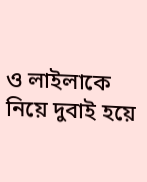ও লাইলাকে নিয়ে দুবাই হয়ে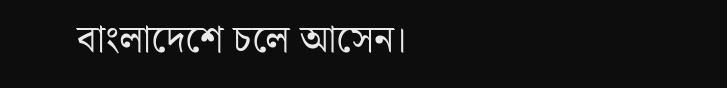বাংলাদেশে চলে আসেন।